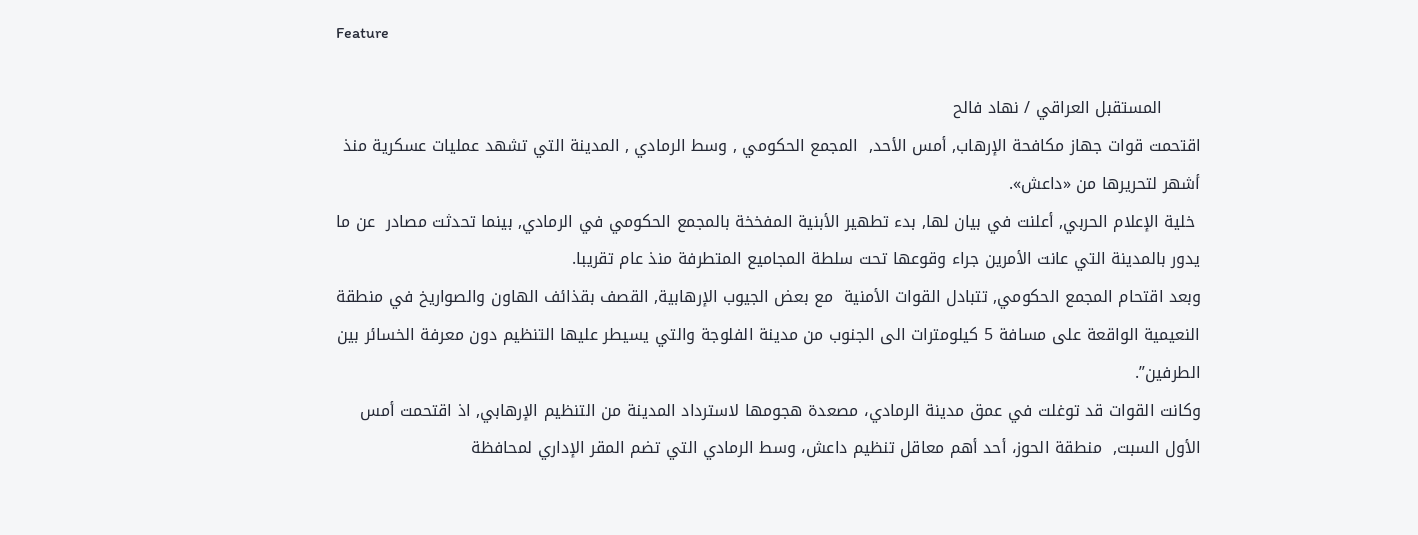Feature

       المستقبل العراقي / نهاد فالح
اقتحمت قوات جهاز مكافحة الإرهاب, أمس الأحد,  المجمع الحكومي , وسط الرمادي , المدينة التي تشهد عمليات عسكرية منذ أشهر لتحريرها من «داعش».
 خلية الإعلام الحربي, أعلنت في بيان لها, بدء تطهير الأبنية المفخخة بالمجمع الحكومي في الرمادي, بينما تحدثت مصادر  عن ما يدور بالمدينة التي عانت الأمرين جراء وقوعها تحت سلطة المجاميع المتطرفة منذ عام تقريبا.
وبعد اقتحام المجمع الحكومي, تتبادل القوات الأمنية  مع بعض الجيوب الإرهابية, القصف بقذائف الهاون والصواريخ في منطقة النعيمية الواقعة على مسافة 5 كيلومترات الى الجنوب من مدينة الفلوجة والتي يسيطر عليها التنظيم دون معرفة الخسائر بين الطرفين”.
وكانت القوات قد توغلت في عمق مدينة الرمادي، مصعدة هجومها لاسترداد المدينة من التنظيم الإرهابي, اذ اقتحمت أمس الأول السبت,  منطقة الحوز، أحد أهم معاقل تنظيم داعش، وسط الرمادي التي تضم المقر الإداري لمحافظة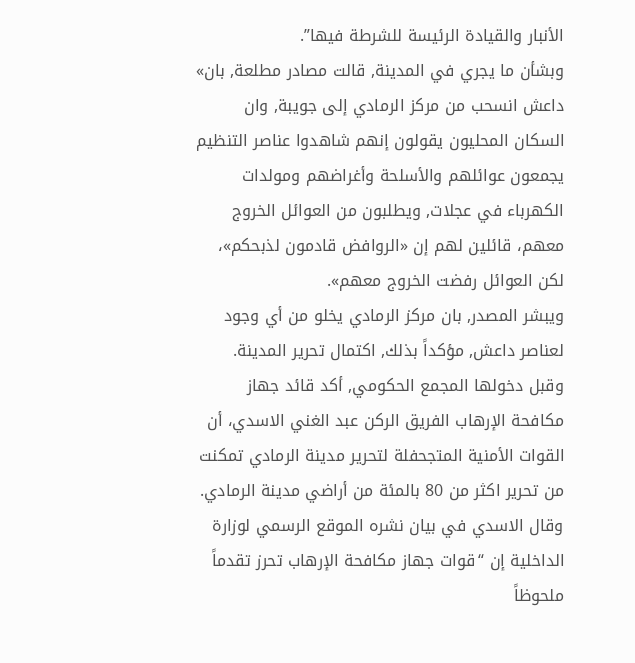الأنبار والقيادة الرئيسة للشرطة فيها”.
وبشأن ما يجري في المدينة, قالت مصادر مطلعة, بان» داعش انسحب من مركز الرمادي إلى جويبة, وان السكان المحليون يقولون إنهم شاهدوا عناصر التنظيم يجمعون عوائلهم والأسلحة وأغراضهم ومولدات الكهرباء في عجلات, ويطلبون من العوائل الخروج معهم، قائلين لهم إن «الروافض قادمون لذبحكم»، لكن العوائل رفضت الخروج معهم».
ويبشر المصدر, بان مركز الرمادي يخلو من أي وجود لعناصر داعش, مؤكداً بذلك, اكتمال تحرير المدينة.
وقبل دخولها المجمع الحكومي, أكد قائد جهاز مكافحة الإرهاب الفريق الركن عبد الغني الاسدي، أن القوات الأمنية المتجحفلة لتحرير مدينة الرمادي تمكنت من تحرير اكثر من 80 بالمئة من أراضي مدينة الرمادي.
وقال الاسدي في بيان نشره الموقع الرسمي لوزارة الداخلية إن “قوات جهاز مكافحة الإرهاب تحرز تقدماً ملحوظاً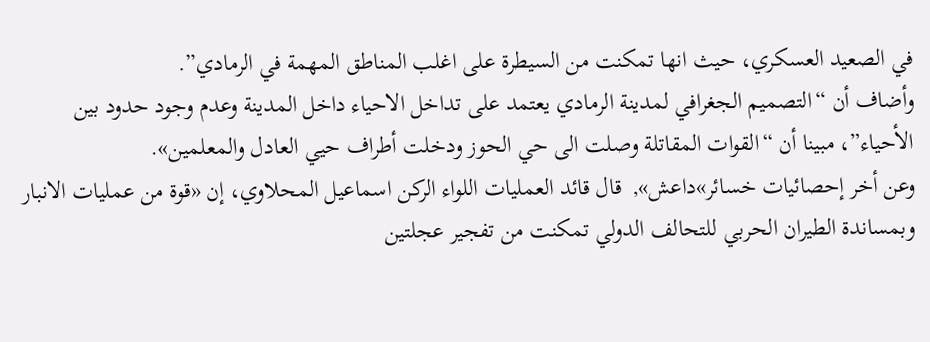في الصعيد العسكري، حيث انها تمكنت من السيطرة على اغلب المناطق المهمة في الرمادي”.
وأضاف أن “التصميم الجغرافي لمدينة الرمادي يعتمد على تداخل الاحياء داخل المدينة وعدم وجود حدود بين الأحياء”، مبينا أن “القوات المقاتلة وصلت الى حي الحوز ودخلت أطراف حيي العادل والمعلمين».
وعن أخر إحصائيات خسائر»داعش»,  قال قائد العمليات اللواء الركن اسماعيل المحلاوي، إن «قوة من عمليات الانبار وبمساندة الطيران الحربي للتحالف الدولي تمكنت من تفجير عجلتين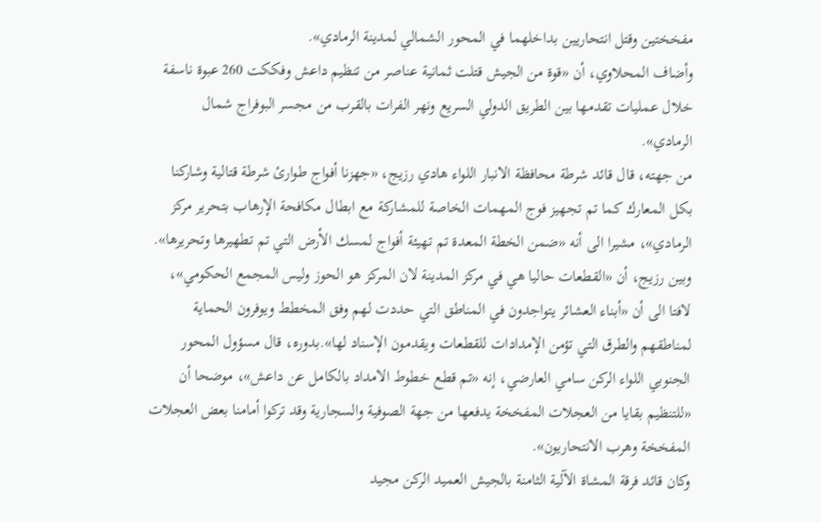مفخختين وقتل انتحاريين بداخلهما في المحور الشمالي لمدينة الرمادي».
وأضاف المحلاوي، أن «قوة من الجيش قتلت ثمانية عناصر من تنظيم داعش وفككت 260 عبوة ناسفة خلال عمليات تقدمها بين الطريق الدولي السريع ونهر الفرات بالقرب من مجسر البوفراج شمال الرمادي».
من جهته، قال قائد شرطة محافظة الانبار اللواء هادي رزيج، «جهزنا أفواج طوارئ شرطة قتالية وشاركنا بكل المعارك كما تم تجهيز فوج المهمات الخاصة للمشاركة مع ابطال مكافحة الإرهاب بتحرير مركز الرمادي»، مشيرا الى أنه «ضمن الخطة المعدة تم تهيئة أفواج لمسك الأرض التي تم تطهيرها وتحريرها». وبين رزيج، أن «القطعات حاليا هي في مركز المدينة لان المركز هو الحوز وليس المجمع الحكومي»، لافتا الى أن «أبناء العشائر يتواجدون في المناطق التي حددت لهم وفق المخطط ويوفرون الحماية لمناطقهم والطرق التي تؤمن الإمدادات للقطعات ويقدمون الإسناد لها».بدوره، قال مسؤول المحور الجنوبي اللواء الركن سامي العارضي، إنه «تم قطع خطوط الامداد بالكامل عن داعش»، موضحا أن «للتنظيم بقايا من العجلات المفخخة يدفعها من جهة الصوفية والسجارية وقد تركوا أمامنا بعض العجلات المفخخة وهرب الانتحاريون».
وكان قائد فرقة المشاة الآلية الثامنة بالجيش العميد الركن مجيد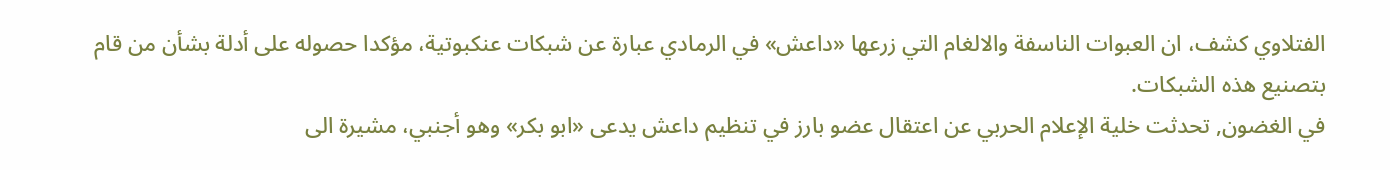الفتلاوي كشف، ان العبوات الناسفة والالغام التي زرعها «داعش» في الرمادي عبارة عن شبكات عنكبوتية، مؤكدا حصوله على أدلة بشأن من قام بتصنيع هذه الشبكات.
في الغضون, تحدثت خلية الإعلام الحربي عن اعتقال عضو بارز في تنظيم داعش يدعى «ابو بكر» وهو أجنبي، مشيرة الى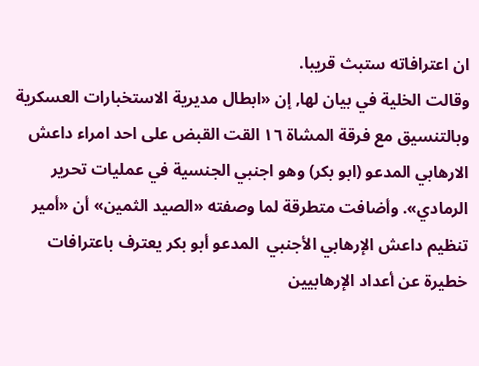ان اعترافاته ستبث قريبا.
وقالت الخلية في بيان لها, إن «ابطال مديرية الاستخبارات العسكرية وبالتنسيق مع فرقة المشاة ١٦ القت القبض على احد امراء داعش الارهابي المدعو (ابو بكر) وهو اجنبي الجنسية في عمليات تحرير الرمادي». وأضافت متطرقة لما وصفته «الصيد الثمين» أن «أمير تنظيم داعش الإرهابي الأجنبي  المدعو أبو بكر يعترف باعترافات خطيرة عن أعداد الإرهابيين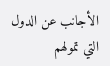الأجانب عن الدول التي تمولهم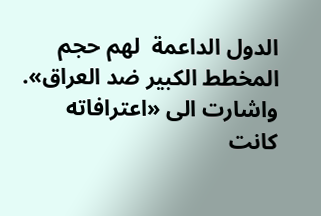الدول الداعمة  لهم حجم المخطط الكبير ضد العراق». واشارت الى «اعترافاته كانت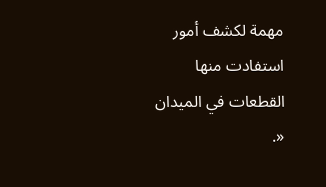مهمة لكشف أمور استفادت منها القطعات في الميدان «.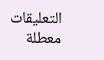التعليقات معطلة